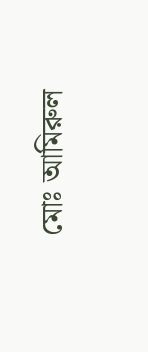মোঃ আমিরুল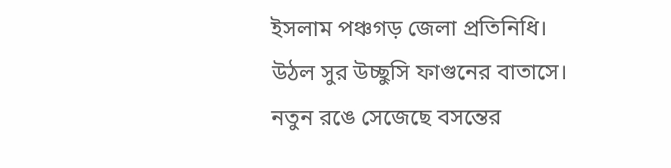ইসলাম পঞ্চগড় জেলা প্রতিনিধি।
উঠল সুর উচ্ছুসি ফাগুনের বাতাসে। নতুন রঙে সেজেছে বসন্তের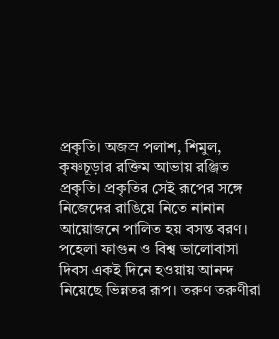প্রকৃতি। অজস্র পলাশ, শিমুল, কৃষ্ণচূড়ার রক্তিম আভায় রঞ্জিত প্রকৃতি। প্রকৃতির সেই রূপের সঙ্গে নিজেদের রাঙিয়ে নিতে নানান আয়োজনে পালিত হয় বসন্ত বরণ। পহেলা ফাগুন ও বিশ্ব ভালোবাসা দিবস একই দিনে হওয়ায় আনন্দ নিয়েছে ভিন্নতর রূপ। তরুণ তরুণীরা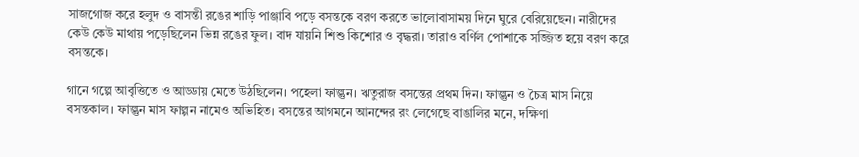সাজগোজ করে হলুদ ও বাসন্তী রঙের শাড়ি পাঞ্জাবি পড়ে বসন্তকে বরণ করতে ভালোবাসাময় দিনে ঘুরে বেরিয়েছেন। নারীদের কেউ কেউ মাথায় পড়েছিলেন ভিন্ন রঙের ফুল। বাদ যায়নি শিশু কিশোর ও বৃদ্ধরা। তারাও বর্ণিল পোশাকে সজ্জিত হয়ে বরণ করে বসন্তকে।

গানে গল্পে আবৃত্তিতে ও আড্ডায় মেতে উঠছিলেন। পহেলা ফাল্গুন। ঋতুরাজ বসন্তের প্রথম দিন। ফাল্গুন ও চৈত্র মাস নিয়ে বসন্তকাল। ফাল্গুন মাস ফাল্গন নামেও অভিহিত। বসন্তের আগমনে আনন্দের রং লেগেছে বাঙালির মনে, দক্ষিণা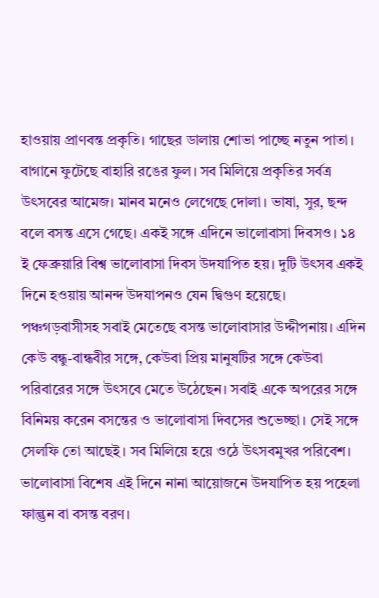হাওয়ায় প্রাণবন্ত প্রকৃতি। গাছের ডালায় শোভা পাচ্ছে নতুন পাতা। বাগানে ফুটেছে বাহারি রঙের ফুল। সব মিলিয়ে প্রকৃতির সর্বত্র উৎসবের আমেজ। মানব মনেও লেগেছে দোলা। ভাষা, সুর, ছন্দ বলে বসন্ত এসে গেছে। একই সঙ্গে এদিনে ভালোবাসা দিবসও। ১৪ ই ফেব্রুয়ারি বিশ্ব ভালোবাসা দিবস উদযাপিত হয়। দুটি উৎসব একই দিনে হওয়ায় আনন্দ উদযাপনও যেন দ্বিগুণ হয়েছে। পঞ্চগড়বাসীসহ সবাই মেতেছে বসন্ত ভালোবাসার উদ্দীপনায়। এদিন কেউ বন্ধু-বান্ধবীর সঙ্গে, কেউবা প্রিয় মানুষটির সঙ্গে কেউবা পরিবারের সঙ্গে উৎসবে মেতে উঠেছেন। সবাই একে অপরের সঙ্গে বিনিময় করেন বসন্তের ও ভালোবাসা দিবসের শুভেচ্ছা। সেই সঙ্গে সেলফি তো আছেই। সব মিলিয়ে হয়ে ওঠে উৎসবমুখর পরিবেশ। ভালোবাসা বিশেষ এই দিনে নানা আয়োজনে উদযাপিত হয় পহেলা ফাল্গুন বা বসন্ত বরণ।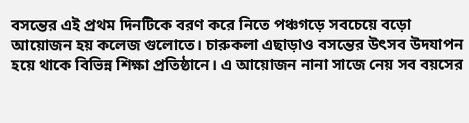বসন্তের এই প্রথম দিনটিকে বরণ করে নিতে পঞ্চগড়ে সবচেয়ে বড়ো আয়োজন হয় কলেজ গুলোতে। চারুকলা এছাড়াও বসন্তের উৎসব উদযাপন হয়ে থাকে বিভিন্ন শিক্ষা প্রতিষ্ঠানে। এ আয়োজন নানা সাজে নেয় সব বয়সের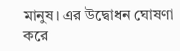মানুষ। এর উদ্বোধন ঘোষণা করে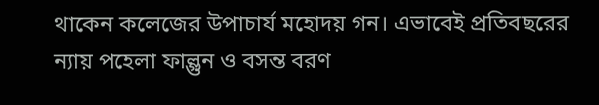থাকেন কলেজের উপাচার্য মহোদয় গন। এভাবেই প্রতিবছরের ন্যায় পহেলা ফাল্গুন ও বসন্ত বরণ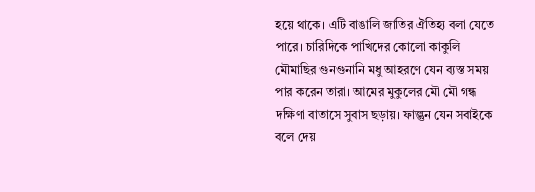হয়ে থাকে। এটি বাঙালি জাতির ঐতিহ্য বলা যেতে পারে। চারিদিকে পাখিদের কোলো কাকুলি মৌমাছির গুনগুনানি মধু আহরণে যেন ব্যস্ত সময় পার করেন তারা। আমের মুকুলের মৌ মৌ গন্ধ দক্ষিণা বাতাসে সুবাস ছড়ায়। ফাল্গুন যেন সবাইকে বলে দেয়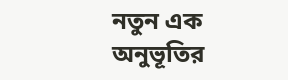নতুন এক অনুভূতির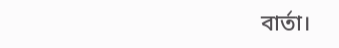বার্তা।